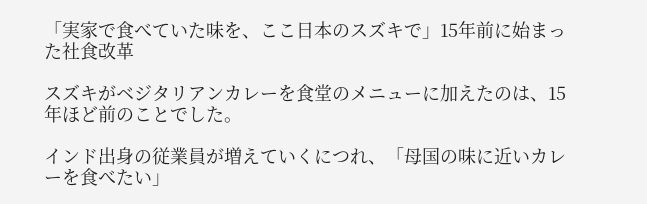「実家で食べていた味を、ここ日本のスズキで」15年前に始まった社食改革

スズキがベジタリアンカレーを食堂のメニューに加えたのは、15年ほど前のことでした。

インド出身の従業員が増えていくにつれ、「母国の味に近いカレーを食べたい」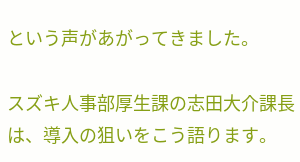という声があがってきました。

スズキ人事部厚生課の志田大介課長は、導入の狙いをこう語ります。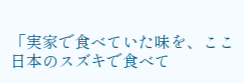「実家で食べていた味を、ここ日本のスズキで食べて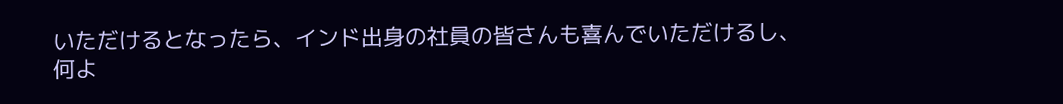いただけるとなったら、インド出身の社員の皆さんも喜んでいただけるし、何よ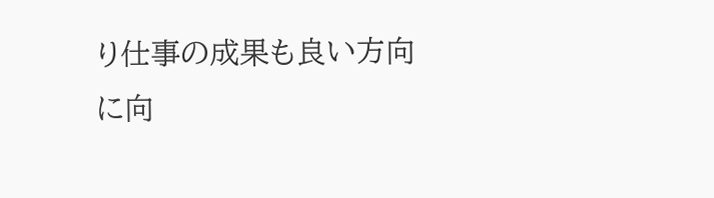り仕事の成果も良い方向に向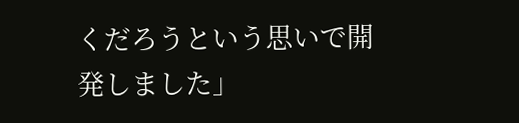くだろうという思いで開発しました」